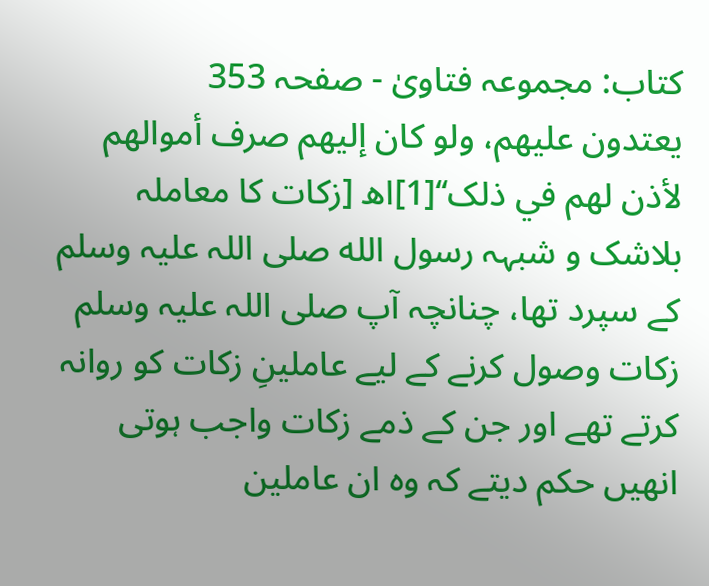کتاب: مجموعہ فتاویٰ - صفحہ 353
یعتدون علیھم، ولو کان إلیھم صرف أموالھم لأذن لھم في ذلک‘‘[1]اھ [زکات کا معاملہ بلاشک و شبہہ رسول الله صلی اللہ علیہ وسلم کے سپرد تھا، چنانچہ آپ صلی اللہ علیہ وسلم زکات وصول کرنے کے لیے عاملینِ زکات کو روانہ کرتے تھے اور جن کے ذمے زکات واجب ہوتی انھیں حکم دیتے کہ وہ ان عاملین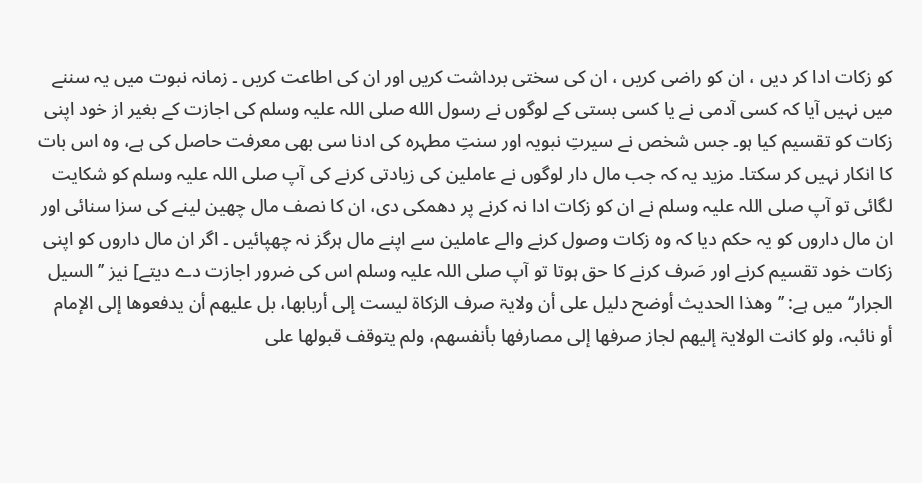کو زکات ادا کر دیں ، ان کو راضی کریں ، ان کی سختی برداشت کریں اور ان کی اطاعت کریں ۔ زمانہ نبوت میں یہ سننے میں نہیں آیا کہ کسی آدمی نے یا کسی بستی کے لوگوں نے رسول الله صلی اللہ علیہ وسلم کی اجازت کے بغیر از خود اپنی زکات کو تقسیم کیا ہو۔ جس شخص نے سیرتِ نبویہ اور سنتِ مطہرہ کی ادنا سی بھی معرفت حاصل کی ہے، وہ اس بات کا انکار نہیں کر سکتا۔ مزید یہ کہ جب مال دار لوگوں نے عاملین کی زیادتی کرنے کی آپ صلی اللہ علیہ وسلم کو شکایت لگائی تو آپ صلی اللہ علیہ وسلم نے ان کو زکات ادا نہ کرنے پر دھمکی دی، ان کا نصف مال چھین لینے کی سزا سنائی اور ان مال داروں کو یہ حکم دیا کہ وہ زکات وصول کرنے والے عاملین سے اپنے مال ہرگز نہ چھپائیں ۔ اگر ان مال داروں کو اپنی زکات خود تقسیم کرنے اور صَرف کرنے کا حق ہوتا تو آپ صلی اللہ علیہ وسلم اس کی ضرور اجازت دے دیتے] نیز ’’السیل الجرار‘‘ میں ہے: ’’وھذا الحدیث أوضح دلیل علی أن ولایۃ صرف الزکاۃ لیست إلی أربابھا، بل علیھم أن یدفعوھا إلی الإمام أو نائبہ، ولو کانت الولایۃ إلیھم لجاز صرفھا إلی مصارفھا بأنفسھم، ولم یتوقف قبولھا علی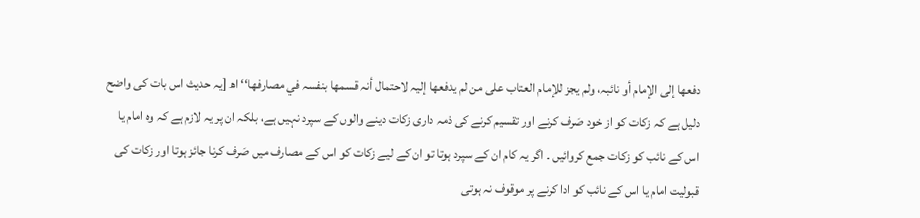دفعھا إلی الإمام أو نائبہ، ولم یجز للإمام العتاب علی من لم یدفعھا إلیہ لاحتمال أنہ قسمھا بنفسہ في مصارفھا‘‘ اھ [یہ حدیث اس بات کی واضح دلیل ہے کہ زکات کو از خود صَرف کرنے اور تقسیم کرنے کی ذمہ داری زکات دینے والوں کے سپرد نہیں ہے، بلکہ ان پر یہ لازم ہے کہ وہ امام یا اس کے نائب کو زکات جمع کروائیں ۔ اگر یہ کام ان کے سپرد ہوتا تو ان کے لیے زکات کو اس کے مصارف میں صَرف کرنا جائز ہوتا اور زکات کی قبولیت امام یا اس کے نائب کو ادا کرنے پر موقوف نہ ہوتی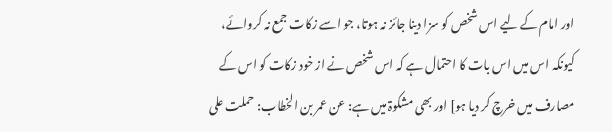اور امام کے لیے اس شخص کو سزا دینا جائز نہ ہوتا، جو اسے زکات جمع نہ کروائے، کیونکہ اس میں اس بات کا احتمال ہے کہ اس شخص نے از خود زکات کو اس کے مصارف میں خرچ کر دیا ہو] اور بھی مشکوۃ میں ہے: عن عمر بن الخطاب: حملت علی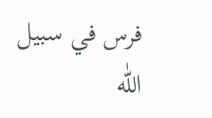فرس في سبیل اللّٰه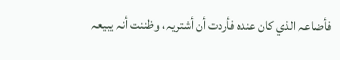فأضاعہ الذي کان عندہ فأردت أن أشتریہ، وظننت أنہ یبیعہ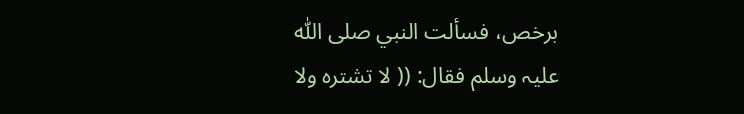برخص، فسألت النبي صلی اللّٰه علیہ وسلم فقال: (( لا تشترہ ولا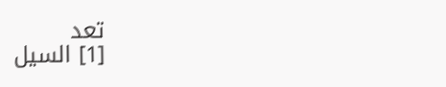تعد
[1] السیل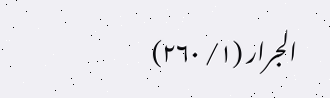الجرار (۱/ ۲۶۰)